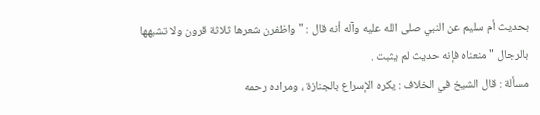بحديث أم سليم عن النبي صلى الله عليه وآله أنه قال : " واظفرن شعرها ثلاثة قرون ولا تشبهها
بالرجال " منعناه فإنه حديث لم يثبت .
مسألة : قال الشيخ في الخلاف : يكره الإسراع بالجنازة ، ومراده رحمه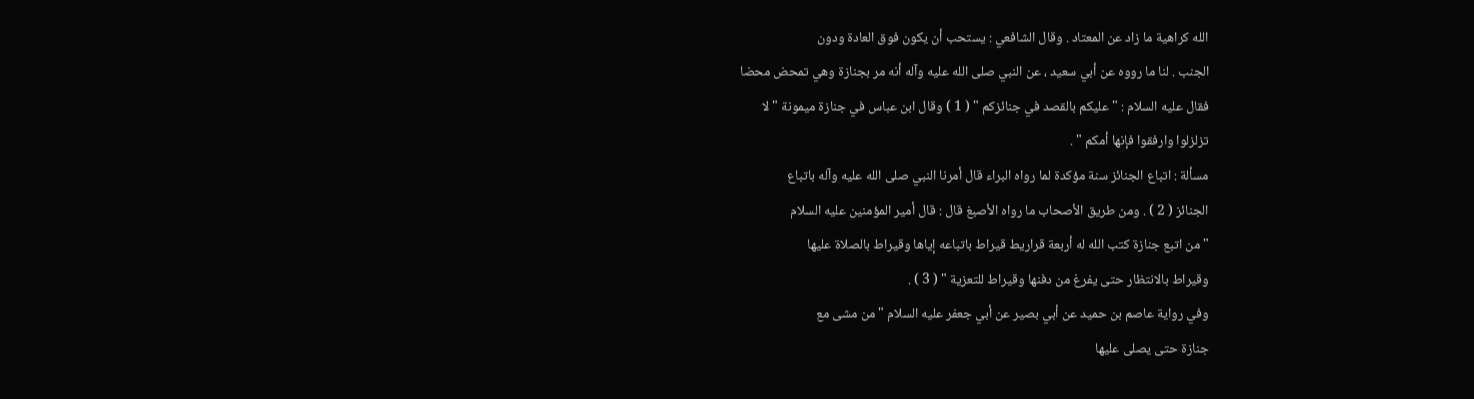الله كراهية ما زاد عن المعتاد . وقال الشافعي : يستحب أن يكون فوق العادة ودون
الجنب . لنا ما رووه عن أبي سعيد ، عن النبي صلى الله عليه وآله أنه مر بجنازة وهي تمحض محضا
فقال عليه السلام : " عليكم بالقصد في جنائزكم " ( 1 ) وقال ابن عباس في جنازة ميمونة " لا
تزلزلوا وارفقوا فإنها أمكم " .
مسألة : اتباع الجنائز سنة مؤكدة لما رواه البراء قال أمرنا النبي صلى الله عليه وآله باتباع
الجنائز ( 2 ) . ومن طريق الأصحاب ما رواه الأصبغ قال : قال أمير المؤمنين عليه السلام
" من اتبع جنازة كتب الله له أربعة قراريط قيراط باتباعه إياها وقيراط بالصلاة عليها
وقيراط بالانتظار حتى يفرغ من دفنها وقيراط للتعزية " ( 3 ) .
وفي رواية عاصم بن حميد عن أبي بصير عن أبي جعفر عليه السلام " من مشى مع
جنازة حتى يصلى عليها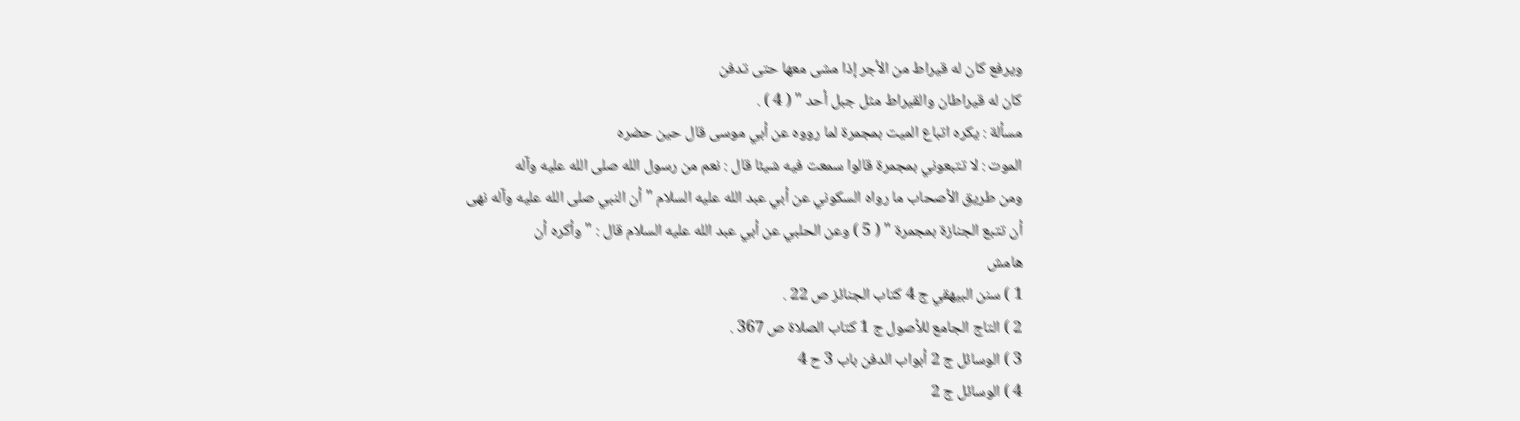ويرفع كان له قيراط من الأجر إذا مشى معها حتى تدفن
كان له قيراطان والقيراط مثل جبل أحد " ( 4 ) .
مسألة : يكره اتباع الميت بمجمرة لما رووه عن أبي موسى قال حين حضره
الموت : لا تتبعوني بمجمرة قالوا سمعت فيه شيئا قال : نعم من رسول الله صلى الله عليه وآله
ومن طريق الأصحاب ما رواه السكوني عن أبي عبد الله عليه السلام " أن النبي صلى الله عليه وآله نهى
أن تتبع الجنازة بمجمرة " ( 5 ) وعن الحلبي عن أبي عبد الله عليه السلام قال : " وأكره أن
هامش
1 ) سنن البيهقي ج 4 كتاب الجنائز ص 22 .
2 ) التاج الجامع للأصول ج 1 كتاب الصلاة ص 367 .
3 ) الوسائل ج 2 أبواب الدفن باب 3 ح 4
4 ) الوسائل ج 2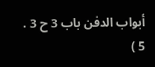أبواب الدفن باب 3 ح 3 .
5 )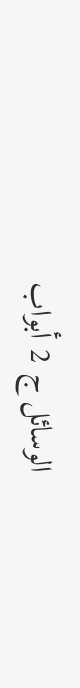الوسائل ج 2 أبواب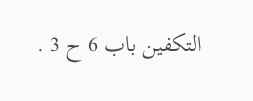التكفين باب 6 ح 3 .